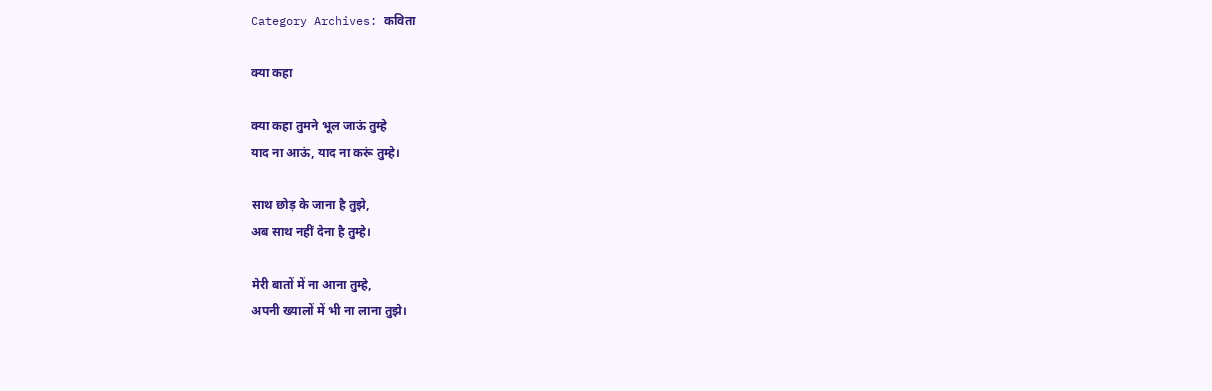Category Archives: कविता

क्या कहा

क्या कहा तुमने भूल जाऊं तुम्हे
याद ना आऊं, याद ना करूं तुम्हे।

साथ छोड़ के जाना है तुझे,
अब साथ नहीं देना है तुम्हे।

मेरी बातों में ना आना तुम्हे,
अपनी ख्यालों में भी ना लाना तुझे।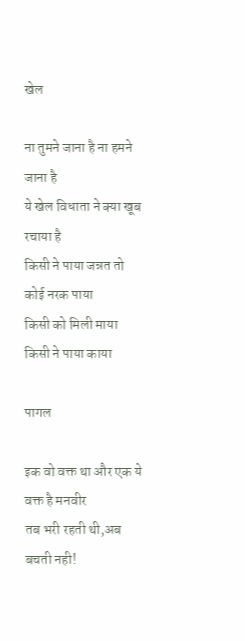खेल

ना तुमने जाना है ना हमने जाना है
ये खेल विधाता ने क्या खूब रचाया है
किसी ने पाया जन्नत तो कोई नरक पाया
किसी को मिली माया किसी ने पाया काया

पागल

इक वो वक्त था और एक ये वक्त है मनवीर
तब भरी रहती थी,अब बचती नही!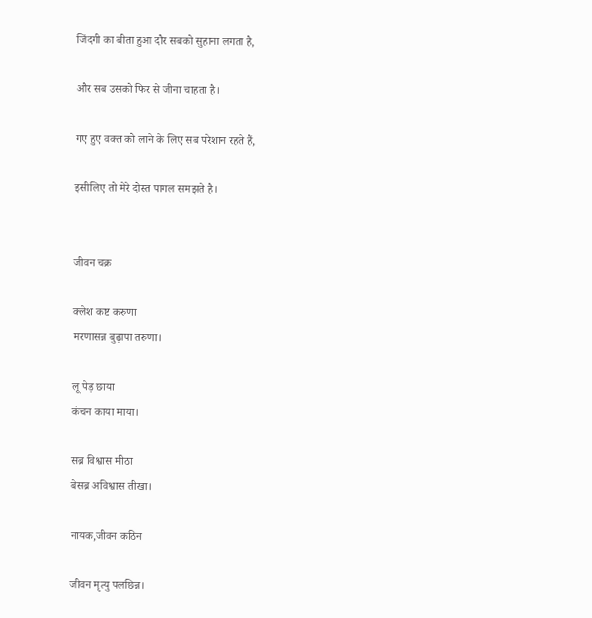जिंदगी का बीता हुआ दौर सबको सुहाना लगता है,

और सब उसको फिर से जीना चाहता है।

गए हुए वक्त को लाने के लिए सब परेशान रहते हैं,

इसीलिए तो मेरे दोस्त पागल समझते है।


जीवन चक्र

क्लेश कष्ट करुणा
मरणासन्न बुढ़ापा तरुणा।

लू पेड़ छाया
कंचन काया माया।

सब्र विश्वास मीठा
बेसब्र अविश्वास तीखा।

नायक,जीवन कठिन

जीवन मृत्यु पलछिन्न।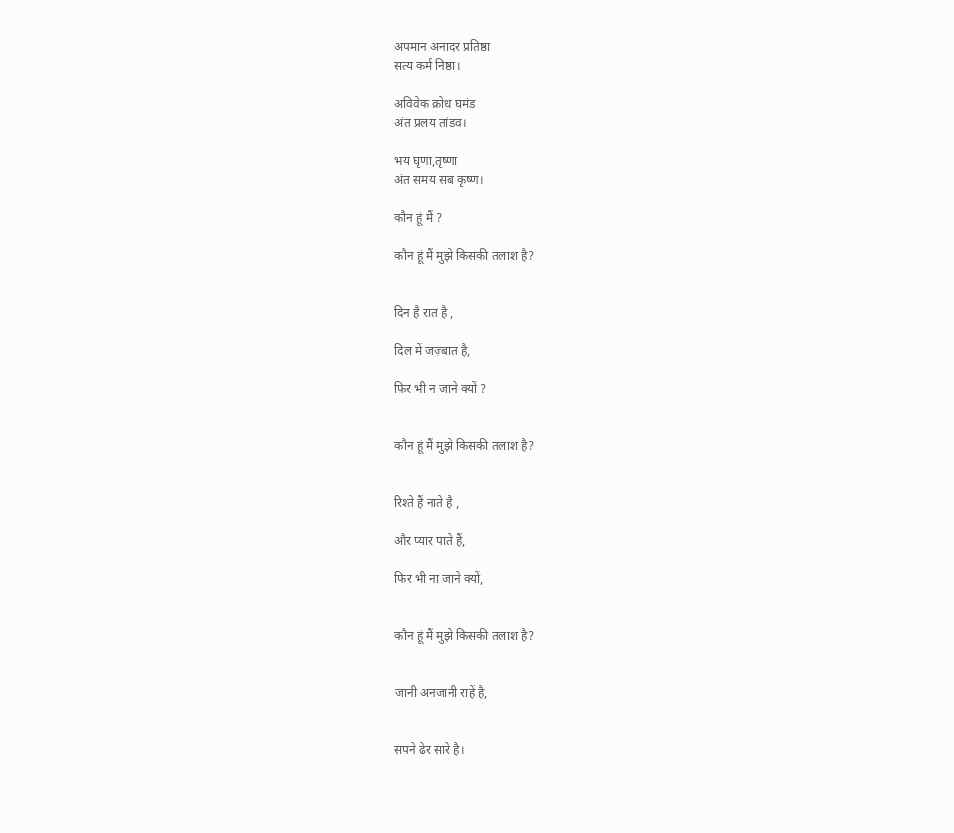अपमान अनादर प्रतिष्ठा
सत्य कर्म निष्ठा।

अविवेक क्रोध घमंड
अंत प्रलय तांडव।

भय घृणा,तृष्णा
अंत समय सब कृष्ण।

कौन हूं मैं ?

कौन हूं मैं मुझे किसकी तलाश है?


दिन है रात है ,

दिल में जज़्बात है,

फिर भी न जाने क्यों ?


कौन हूं मैं मुझे किसकी तलाश है?


रिश्ते हैं नाते है ,

और प्यार पाते हैं,

फिर भी ना जाने क्यों,


कौन हूं मैं मुझे किसकी तलाश है?


जानी अनजानी राहें है,


सपने ढेर सारे है।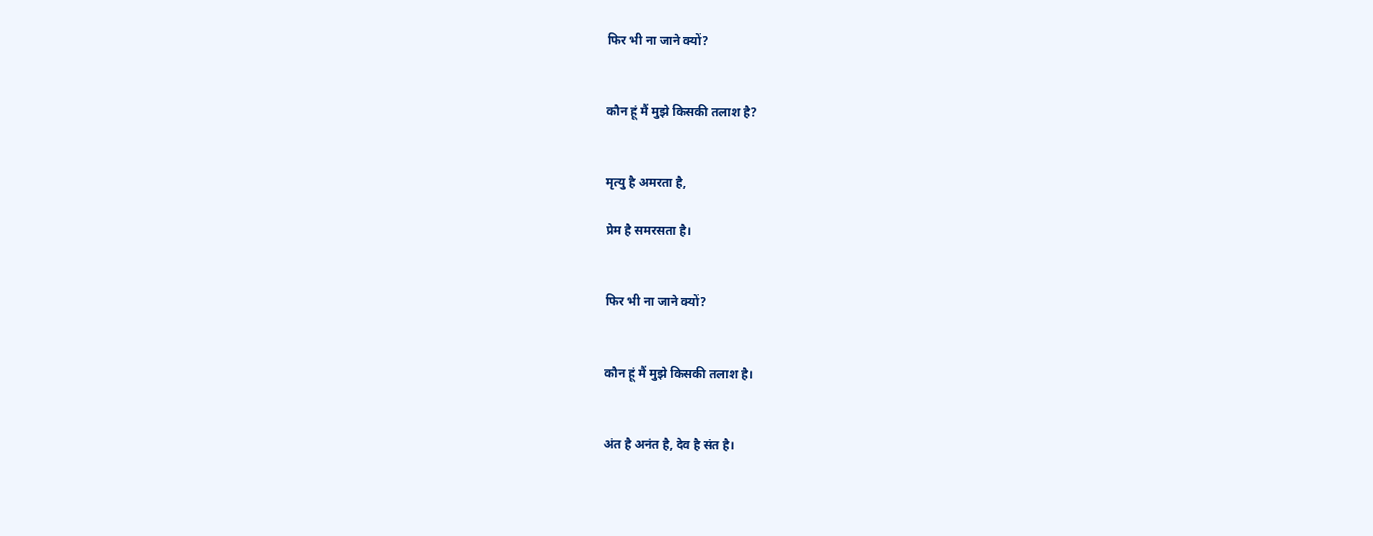फिर भी ना जाने क्यों?


कौन हूं मैं मुझे किसकी तलाश है?


मृत्यु है अमरता है,

प्रेम है समरसता है।


फिर भी ना जाने क्यों?


कौन हूं मैं मुझे किसकी तलाश है।


अंत है अनंत है, देव है संत है।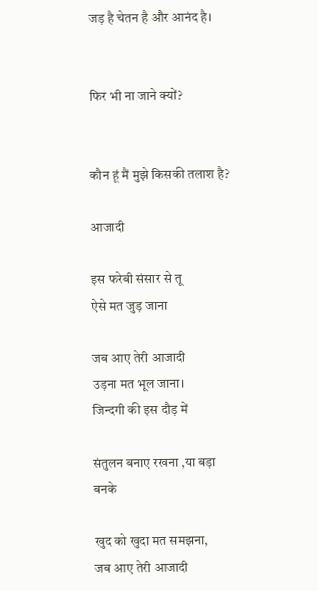जड़ है चेतन है और आनंद है।


फिर भी ना जाने क्यों?


कौन हूं मैं मुझे किसकी तलाश है?

आजादी

इस फरेबी संसार से तू
ऐसे मत जुड़ जाना

जब आए तेरी आजादी
उड़ना मत भूल जाना।
जिन्दगी की इस दौड़ में

संतुलन बनाए रखना ,या बड़ा बनके

खुद को खुदा मत समझना,
जब आए तेरी आजादी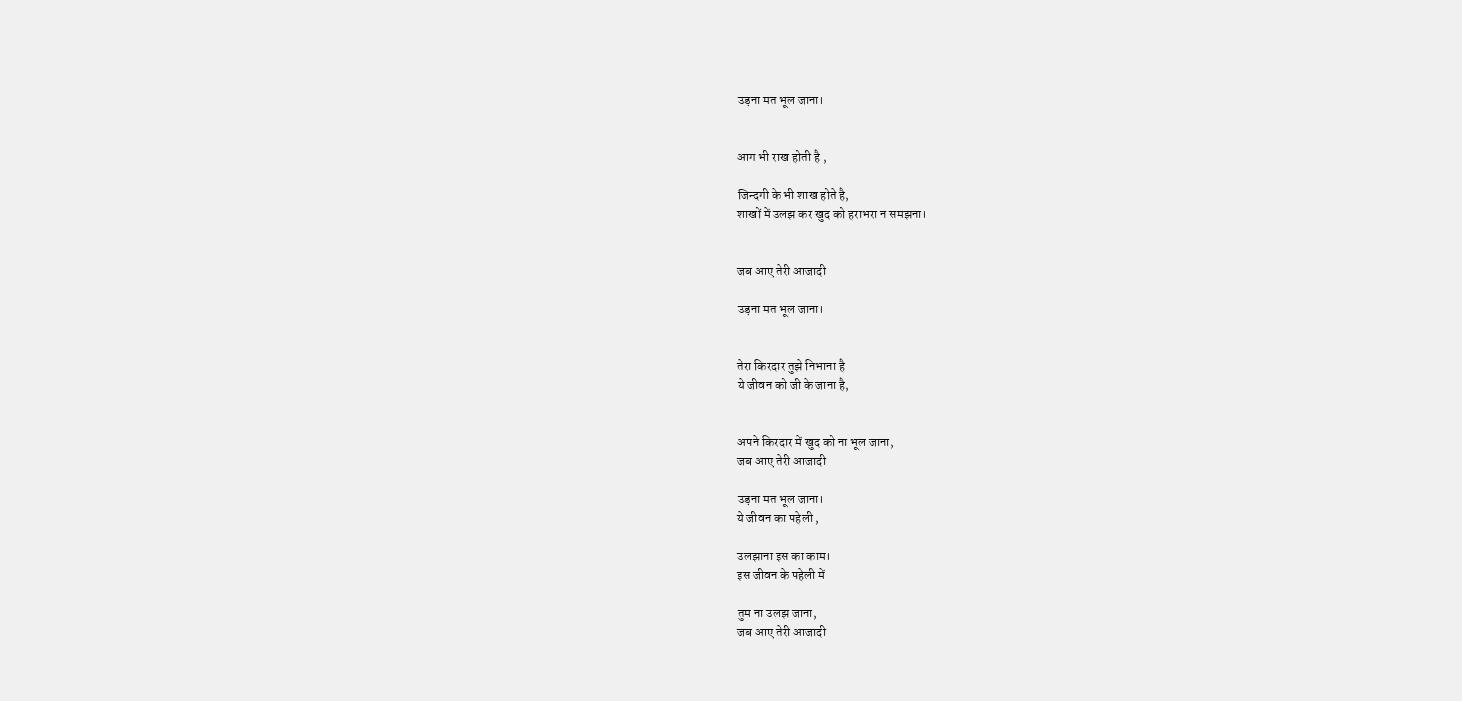उड़ना मत भूल जाना।


आग भी राख होती है ,

जिन्दगी के भी शाख होते है,
शाखों में उलझ कर खुद को हराभरा न समझना।


जब आए तेरी आजादी

उड़ना मत भूल जाना।


तेरा किरदार तुझे निभाना है
ये जीवन को जी के जाना है,


अपने किरदार में खुद को ना भूल जाना,
जब आए तेरी आजादी

उड़ना मत भूल जाना।
ये जीवन का पहेली ,

उलझाना इस का काम।
इस जीवन के पहेली में

तुम ना उलझ जाना,
जब आए तेरी आजादी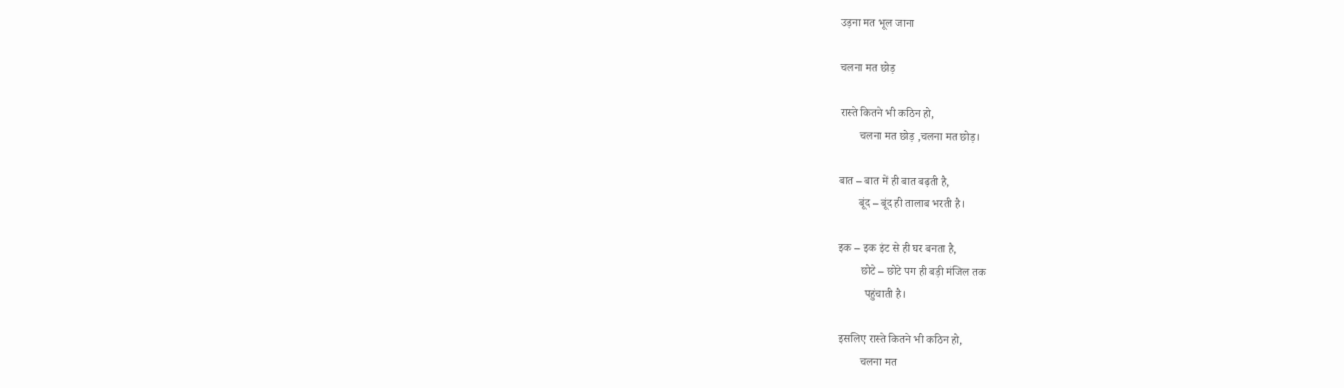उड़ना मत भूल जाना

चलना मत छोड़

रास्ते कितने भी कठिन हो,
       चलना मत छोड़ ,चलना मत छोड़।

बात – बात में ही बात बढ़ती है,
       बूंद – बूंद ही तालाब भरती है।

इक – इक इंट से ही घर बनता है,
        छोटे – छोटे पग ही बड़ी मंजिल तक
         पहुंचाती है।

इसलिए रास्ते कितने भी कठिन हो,
        चलना मत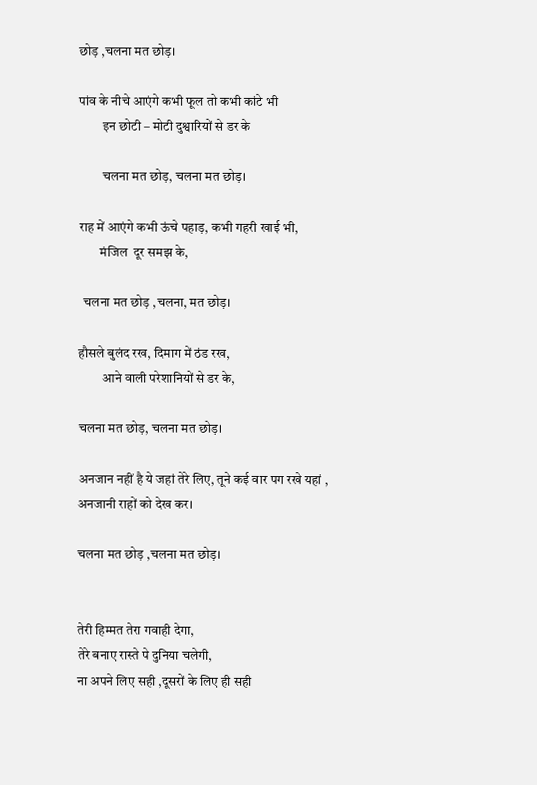छोड़ ,चलना मत छोड़।

पांव के नीचे आएंगे कभी फूल तो कभी कांटे भी
         इन छोटी – मोटी दुश्वारियों से डर के

         चलना मत छोड़, चलना मत छोड़।

राह में आएंगे कभी ऊंचे पहाड़, कभी गहरी खाई भी,
        मंजिल  दूर समझ के,

  चलना मत छोड़ ,चलना, मत छोड़।

हौसले बुलंद रख, दिमाग में ठंड रख,
         आने वाली परेशानियों से डर के,

चलना मत छोड़, चलना मत छोड़।

अनजान नहीं है ये जहां तेरे लिए, तूने कई वार पग रखे यहां ,
अनजानी राहों को देख कर।

चलना मत छोड़ ,चलना मत छोड़।


तेरी हिम्मत तेरा गवाही देगा,
तेरे बनाए रास्ते पे दुनिया चलेगी,
ना अपने लिए सही ,दूसरों के लिए ही सही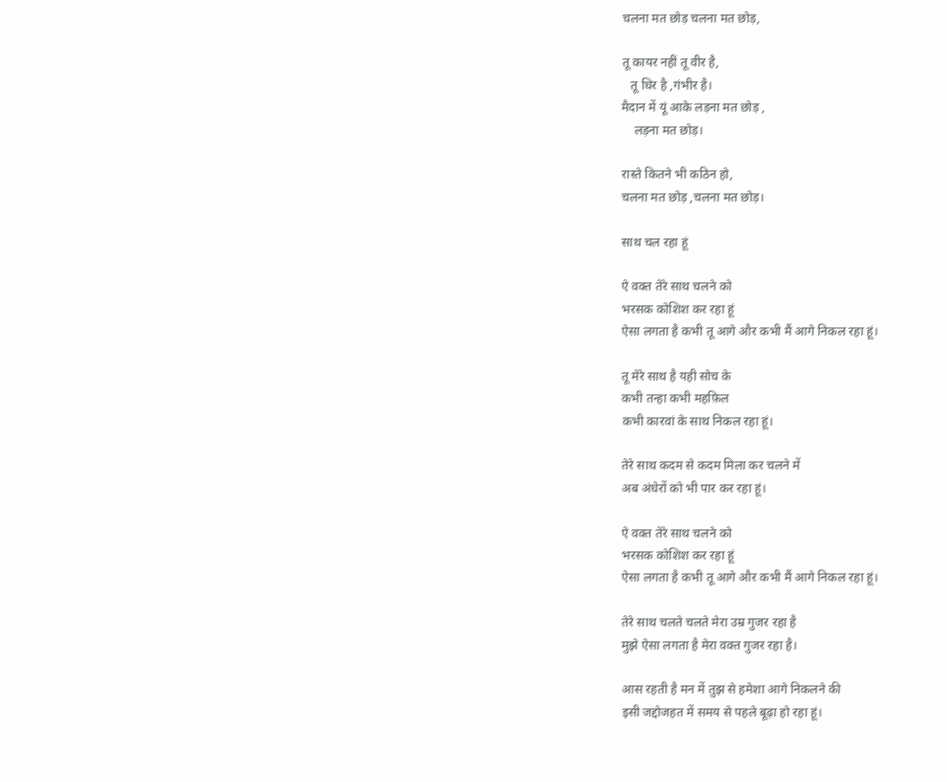चलना मत छोड़ चलना मत छोड़,

तू कायर नहीं तू वीर है,
   तू धिर है ,गंभीर है।
मैदान में यूं आके लड़ना मत छोड़ ,
    लड़ना मत छोड़।

रास्ते कितने भी कठिन हो,
चलना मत छोड़ ,चलना मत छोड़।

साथ चल रहा हूं

ऐ वक्त तेरे साथ चलने को
भरसक कोशिश कर रहा हूं
ऐसा लगता है कभी तू आगे और कभी मैं आगे निकल रहा हूं।

तू मेरे साथ है यही सोच के
कभी तन्हा कभी महफ़िल
कभी कारवां के साथ निकल रहा हूं।

तेरे साथ कदम से कदम मिला कर चलने में
अब अंधेरों को भी पार कर रहा हूं।

ऐ वक्त तेरे साथ चलने को
भरसक कोशिश कर रहा हूं
ऐसा लगता है कभी तू आगे और कभी मैं आगे निकल रहा हूं।

तेरे साथ चलते चलते मेरा उम्र गुजर रहा है
मुझे ऐसा लगता है मेरा वक्त गुजर रहा है।

आस रहती है मन में तुझ से हमेशा आगे निकलने की
इसी जद्दोजहत में समय से पहले बूढ़ा हो रहा हूं।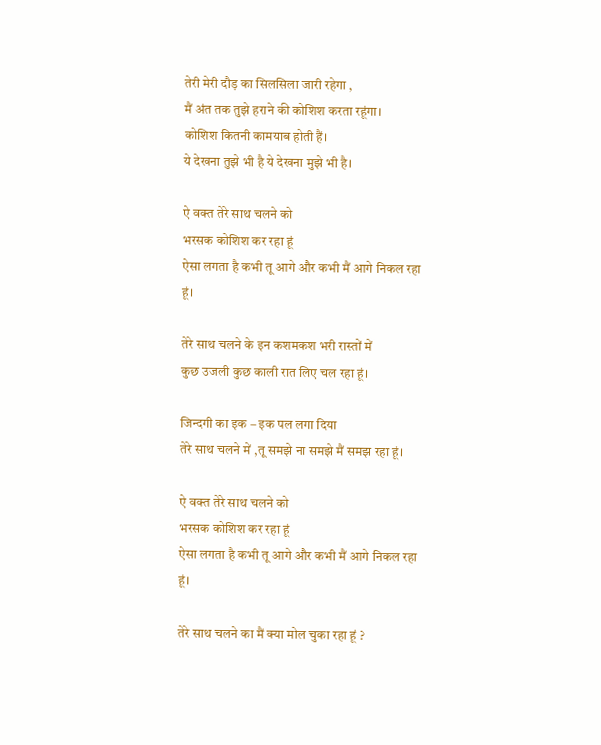तेरी मेरी दौड़ का सिलसिला जारी रहेगा ,
मैं अंत तक तुझे हराने की कोशिश करता रहूंगा।
कोशिश कितनी कामयाब होती हैं।
ये देखना तुझे भी है ये देखना मुझे भी है।

ऐ वक्त तेरे साथ चलने को
भरसक कोशिश कर रहा हूं
ऐसा लगता है कभी तू आगे और कभी मैं आगे निकल रहा हूं।

तेरे साथ चलने के इन कशमकश भरी रास्तों में
कुछ उजली कुछ काली रात लिए चल रहा हूं।

जिन्दगी का इक – इक पल लगा दिया
तेरे साथ चलने में ,तू समझे ना समझे मैं समझ रहा हूं।

ऐ वक्त तेरे साथ चलने को
भरसक कोशिश कर रहा हूं
ऐसा लगता है कभी तू आगे और कभी मैं आगे निकल रहा हूं।

तेरे साथ चलने का मैं क्या मोल चुका रहा हूं ?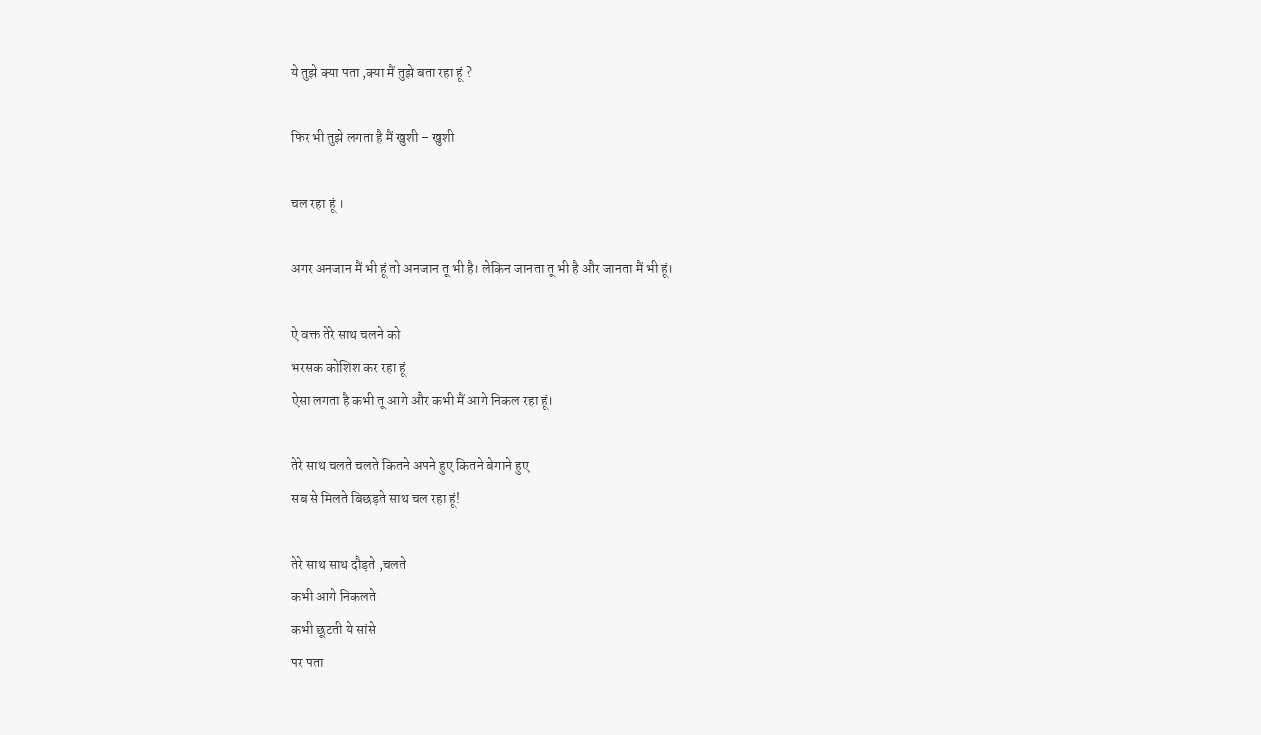ये तुझे क्या पता ,क्या मैं तुझे बता रहा हूं ?

फिर भी तुझे लगता है मैं खुशी – खुशी

चल रहा हूं ।

अगर अनजान मैं भी हूं तो अनजान तू भी है। लेकिन जानता तू भी है और जानता मैं भी हूं।

ऐ वक्त तेरे साथ चलने को
भरसक कोशिश कर रहा हूं
ऐसा लगता है कभी तू आगे और कभी मैं आगे निकल रहा हूं।

तेरे साथ चलते चलते कितने अपने हुए कितने बेगाने हुए
सब से मिलते बिछड़ते साथ चल रहा हूं!

तेरे साथ साथ दौड़ते ,चलते
कभी आगे निकलते
कभी छूटती ये सांसे
पर पता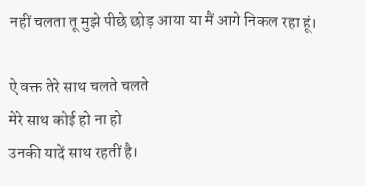नहीं चलता तू मुझे पीछे छोड़ आया या मैं आगे निकल रहा हूं।

ऐ वक्त तेरे साथ चलते चलते
मेरे साथ कोई हो ना हो
उनकी यादें साथ रहतीं है।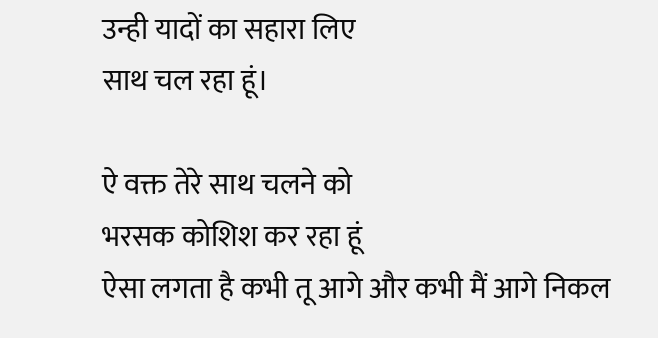उन्ही यादों का सहारा लिए
साथ चल रहा हूं।

ऐ वक्त तेरे साथ चलने को
भरसक कोशिश कर रहा हूं
ऐसा लगता है कभी तू आगे और कभी मैं आगे निकल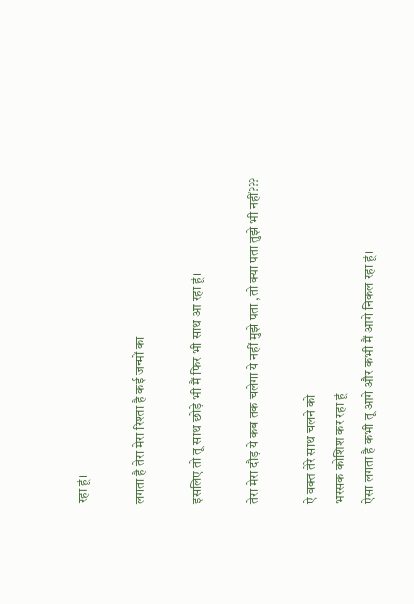रहा हूं।

लगता है तेरा मेरा रिश्ता है कई जन्मों का

इसलिए तो तू साथ छोड़े भी मैं फिर भी साथ आ रहा हूं।

तेरा मेरा दौड़ ये कब तक चलेगा ये नहीं मुझे पता ,तो क्या पता तुझे भी नहीं???

ऐ वक्त तेरे साथ चलने को
भरसक कोशिश कर रहा हूं
ऐसा लगता है कभी तू आगे और कभी मैं आगे निकल रहा हूं।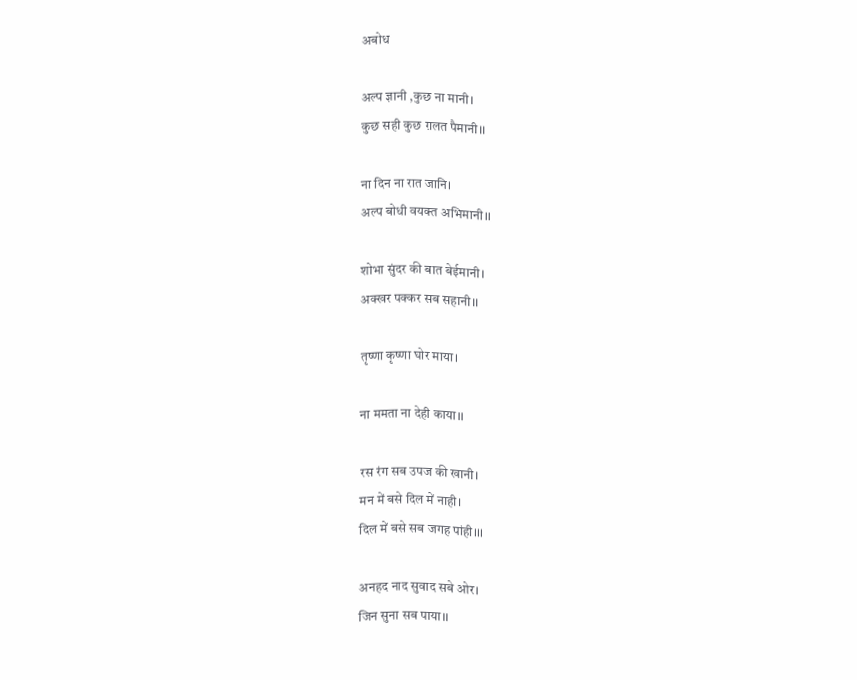अबोध

अल्प ज्ञानी ,कुछ ना मानी।
कुछ सही कुछ ग़लत पैमानी।।

ना दिन ना रात जानि।
अल्प बोधी वयक्त अभिमानी।।

शोभा सुंदर की बात बेईमानी।
अक्खर पक्कर सब सहानी।।

तृष्णा कृष्णा घोर माया।

ना ममता ना देही काया।।

रस रंग सब उपज की खानी।
मन में बसे दिल में नाही।
दिल में बसे सब जगह पांही।।।

अनहद नाद सुवाद सबे ओर।
जिन सुना सब पाया।।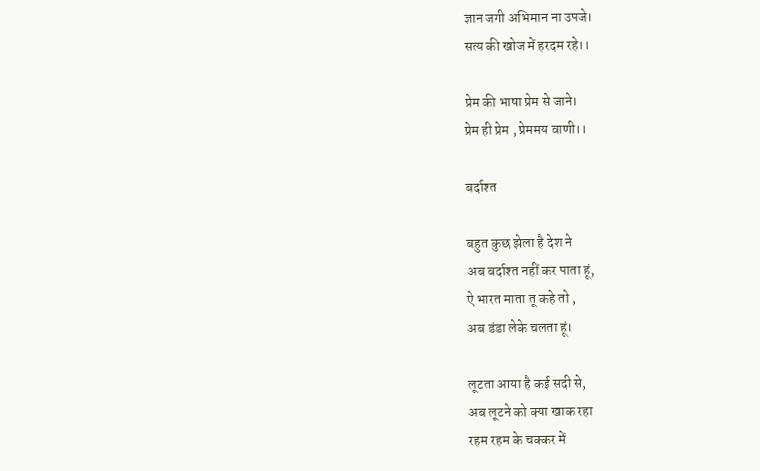ज्ञान जगी अभिमान ना उपजे।
सत्य की खोज में हरदम रहे।।

प्रेम की भाषा प्रेम से जाने।
प्रेम ही प्रेम , प्रेममय वाणी।।

बर्दाश्त

बहुत कुछ झेला है देश ने
अब बर्दाश्त नहीं कर पाता हूं,
ऐ भारत माता तू कहे तो ,
अब डंडा लेके चलता हूं।

लूटता आया है कई सदी से,
अब लूटने को क्या खाक रहा
रहम रहम के चक्कर में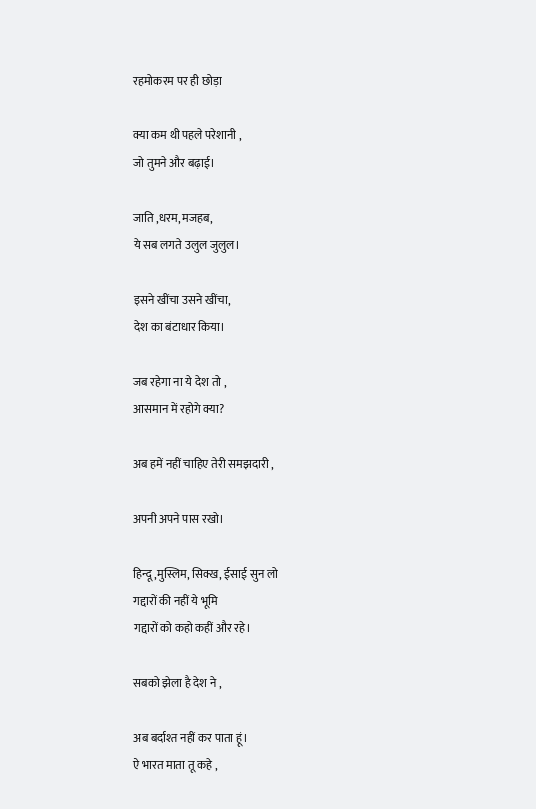रहमोकरम पर ही छोड़ा

क्या कम थी पहले परेशानी ,
जो तुमने और बढ़ाई।

जाति ,धरम, मजहब,
ये सब लगते उलुल जुलुल।

इसने खींचा उसने खींचा,
देश का बंटाधार किया।

जब रहेगा ना ये देश तो ,
आसमान में रहोगे क्या?

अब हमें नहीं चाहिए तेरी समझदारी ,

अपनी अपने पास रखो।

हिन्दू ,मुस्लिम, सिक्ख, ईसाई सुन लो
गद्दारों की नहीं ये भूमि
गद्दारों को कहो कहीं और रहे।

सबको झेला है देश ने ,

अब बर्दाश्त नहीं कर पाता हूं।
ऐ भारत माता तू कहे ,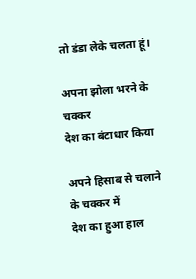तो डंडा लेके चलता हूं।

अपना झोला भरने के चक्कर
देश का बंटाधार किया

अपने हिसाब से चलाने के चक्कर में
देश का हुआ हाल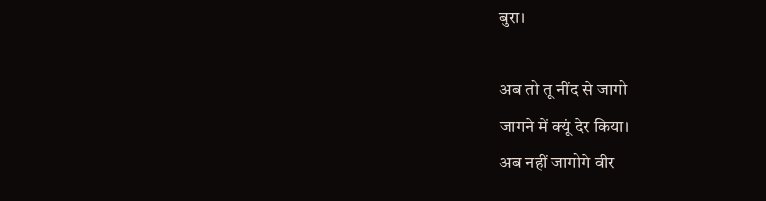बुरा।

अब तो तू नींद से जागो
जागने में क्यूं देर किया।
अब नहीं जागोगे वीर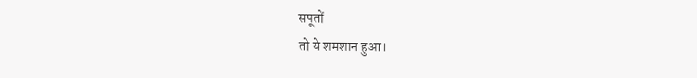सपूतों
तो ये शमशान हुआ।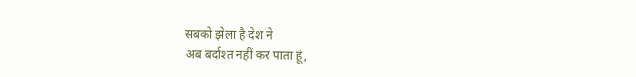सबको झेला है देश ने
अब बर्दाश्त नहीं कर पाता हूं,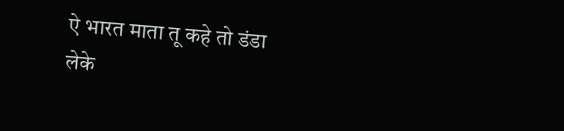ऐ भारत माता तू कहे तो डंडा
लेके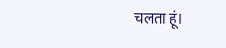चलता हूं।